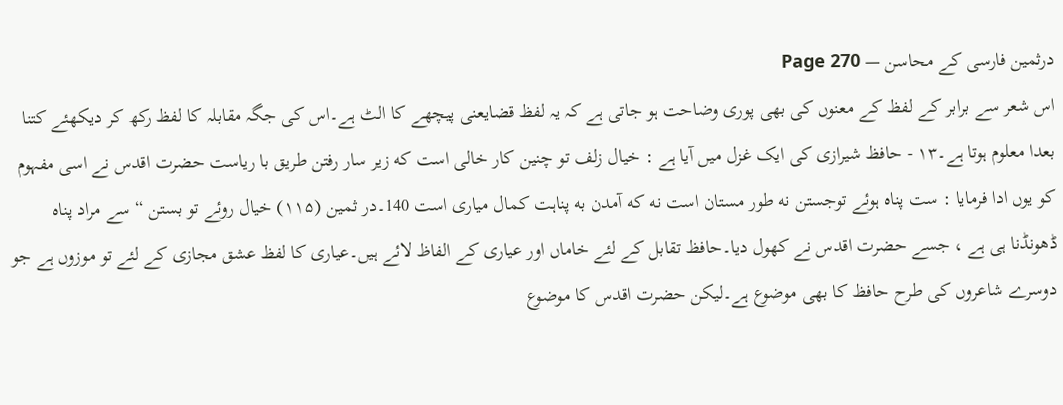درثمین فارسی کے محاسن — Page 270
اس شعر سے برابر کے لفظ کے معنوں کی بھی پوری وضاحت ہو جاتی ہے کہ یہ لفظ قضایعنی پیچھے کا الٹ ہے۔اس کی جگہ مقابلہ کا لفظ رکھ کر دیکھئے کتنا بعدا معلوم ہوتا ہے۔۱۳ - حافظ شیرازی کی ایک غزل میں آیا ہے : خیال زلف تو چنین کار خالی است که زیر سار رفتن طریق با ریاست حضرت اقدس نے اسی مفہوم کو یوں ادا فرمایا : ست پناہ ہوئے توجستن نه طور مستان است نه که آمدن به پناہت کمال میاری است 140۔در ثمین (۱۱۵) خیال روئے تو بستن “ سے مراد پناہ ڈھونڈنا ہی ہے ، جسے حضرت اقدس نے کھول دیا۔حافظ تقابل کے لئے خاماں اور عیاری کے الفاظ لائے ہیں۔عیاری کا لفظ عشق مجازی کے لئے تو موزوں ہے جو دوسرے شاعروں کی طرح حافظ کا بھی موضوع ہے۔لیکن حضرت اقدس کا موضوع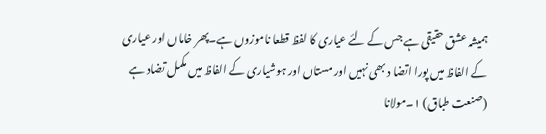ہمیشہ عشق حقیقی ہے جس کے لئے عیاری کا لفظ قطعا ناموزوں ہے۔پھر خاماں اور عیاری کے الفاظ میں پورا اتضا د بھی نہیں اور مستاں اور ہوشیاری کے الفاظ میں مکمل تضاد ہے (صنعت طباق) ۱۔مولانا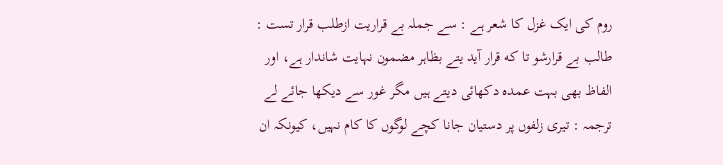روم کی ایک غزل کا شعر ہے : سے جملہ بے قراریت ازطلب قرار تست : طالب بے قرارشو تا که قرار آید یتے بظاہر مضمون نہایت شاندار ہے، اور الفاظ بھی بہت عمدہ دکھائی دیتے ہیں مگر غور سے دیکھا جائے لے ترجمہ : تیری زلفوں پر دستیان جانا کچے لوگوں کا کام نہیں، کیونکہ ان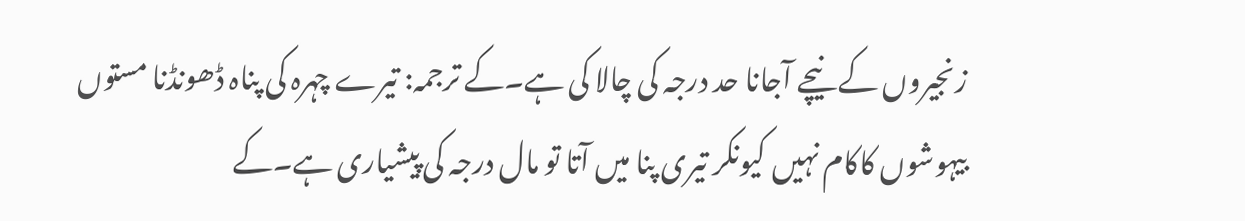زنجیروں کے نیچے آجانا حد درجہ کی چالا کی ہے۔کے ترجمہ: تیرے چہرہ کی پناہ ڈھونڈنا مستوں بیہوشوں کاکام نہیں کیونکر تیری پنا میں آتا تو مال درجہ کی پیشیاری ہے۔کے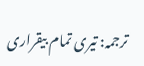ترجمہ: تیری تمام بیقراری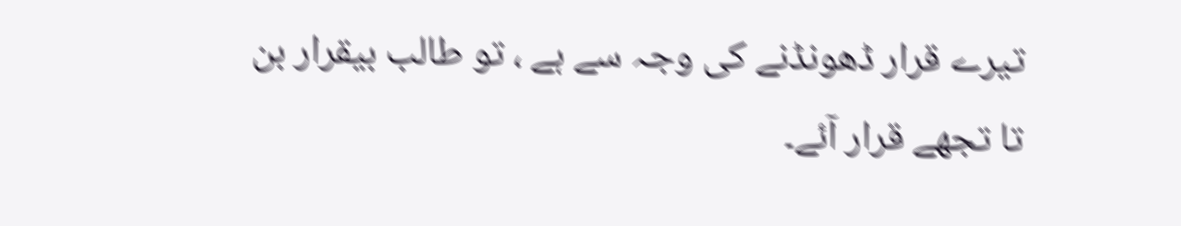تیرے قرار ڈھونڈنے کی وجہ سے ہے ، تو طالب بیقرار بن تا تجھے قرار آئے۔